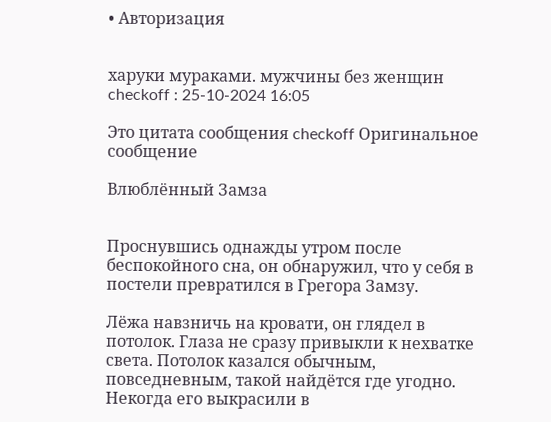• Авторизация


харуки мураками. мужчины без женщин checkoff : 25-10-2024 16:05

Это цитата сообщения checkoff Оригинальное сообщение

Влюблённый Замза


Проснувшись однажды утром после беспокойного сна, он обнаружил, что у себя в постели превратился в Грегора Замзу.

Лёжа навзничь на кровати, он глядел в потолок. Глаза не сразу привыкли к нехватке света. Потолок казался обычным, повседневным, такой найдётся где угодно. Некогда его выкрасили в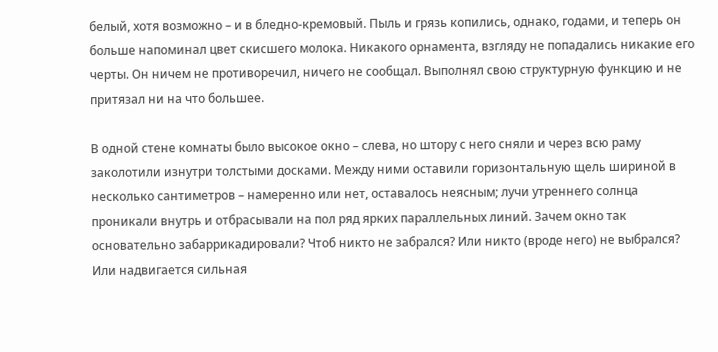белый, хотя возможно – и в бледно-кремовый. Пыль и грязь копились, однако, годами, и теперь он больше напоминал цвет скисшего молока. Никакого орнамента, взгляду не попадались никакие его черты. Он ничем не противоречил, ничего не сообщал. Выполнял свою структурную функцию и не притязал ни на что большее.

В одной стене комнаты было высокое окно – слева, но штору с него сняли и через всю раму заколотили изнутри толстыми досками. Между ними оставили горизонтальную щель шириной в несколько сантиметров – намеренно или нет, оставалось неясным; лучи утреннего солнца проникали внутрь и отбрасывали на пол ряд ярких параллельных линий. Зачем окно так основательно забаррикадировали? Чтоб никто не забрался? Или никто (вроде него) не выбрался? Или надвигается сильная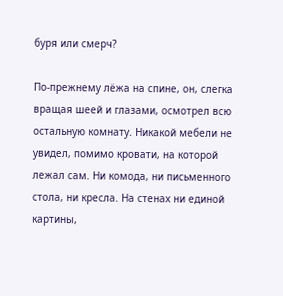буря или смерч?

По-прежнему лёжа на спине, он, слегка вращая шеей и глазами, осмотрел всю остальную комнату. Никакой мебели не увидел, помимо кровати, на которой лежал сам. Ни комода, ни письменного стола, ни кресла. На стенах ни единой картины,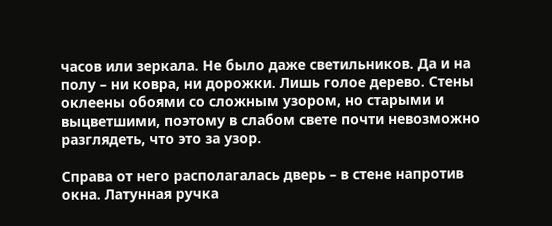часов или зеркала. Не было даже светильников. Да и на полу – ни ковра, ни дорожки. Лишь голое дерево. Стены оклеены обоями со сложным узором, но старыми и выцветшими, поэтому в слабом свете почти невозможно разглядеть, что это за узор.

Справа от него располагалась дверь – в стене напротив окна. Латунная ручка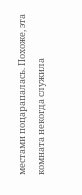местами поцарапалась. Похоже, эта комната некогда служила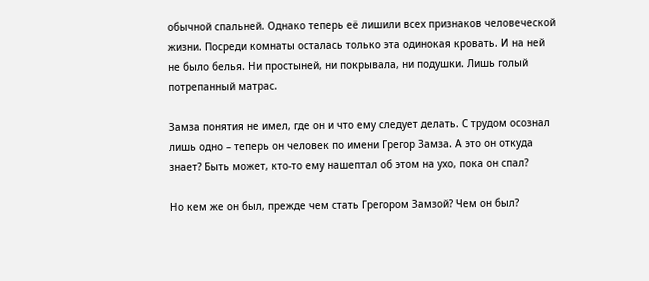обычной спальней. Однако теперь её лишили всех признаков человеческой жизни. Посреди комнаты осталась только эта одинокая кровать. И на ней не было белья. Ни простыней, ни покрывала, ни подушки. Лишь голый потрепанный матрас.

Замза понятия не имел, где он и что ему следует делать. С трудом осознал лишь одно – теперь он человек по имени Грегор Замза. А это он откуда знает? Быть может, кто-то ему нашептал об этом на ухо, пока он спал?

Но кем же он был, прежде чем стать Грегором Замзой? Чем он был?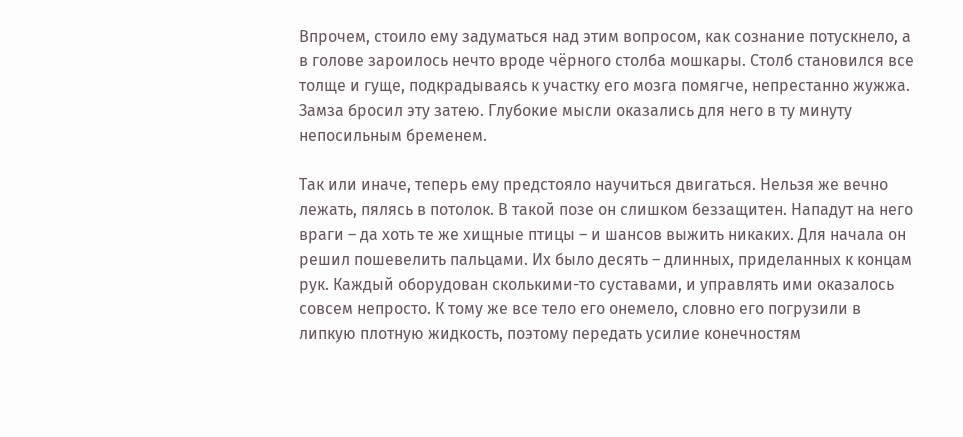Впрочем, стоило ему задуматься над этим вопросом, как сознание потускнело, а в голове зароилось нечто вроде чёрного столба мошкары. Столб становился все толще и гуще, подкрадываясь к участку его мозга помягче, непрестанно жужжа. Замза бросил эту затею. Глубокие мысли оказались для него в ту минуту непосильным бременем.

Так или иначе, теперь ему предстояло научиться двигаться. Нельзя же вечно лежать, пялясь в потолок. В такой позе он слишком беззащитен. Нападут на него враги – да хоть те же хищные птицы – и шансов выжить никаких. Для начала он решил пошевелить пальцами. Их было десять – длинных, приделанных к концам рук. Каждый оборудован сколькими-то суставами, и управлять ими оказалось совсем непросто. К тому же все тело его онемело, словно его погрузили в липкую плотную жидкость, поэтому передать усилие конечностям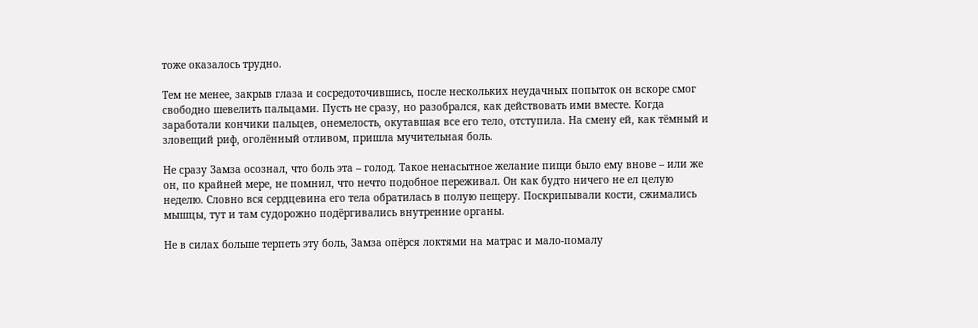тоже оказалось трудно.

Тем не менее, закрыв глаза и сосредоточившись, после нескольких неудачных попыток он вскоре смог свободно шевелить пальцами. Пусть не сразу, но разобрался, как действовать ими вместе. Когда заработали кончики пальцев, онемелость, окутавшая все его тело, отступила. На смену ей, как тёмный и зловещий риф, оголённый отливом, пришла мучительная боль.

Не сразу Замза осознал, что боль эта – голод. Такое ненасытное желание пищи было ему внове – или же он, по крайней мере, не помнил, что нечто подобное переживал. Он как будто ничего не ел целую неделю. Словно вся сердцевина его тела обратилась в полую пещеру. Поскрипывали кости, сжимались мышцы, тут и там судорожно подёргивались внутренние органы.

Не в силах больше терпеть эту боль, Замза опёрся локтями на матрас и мало-помалу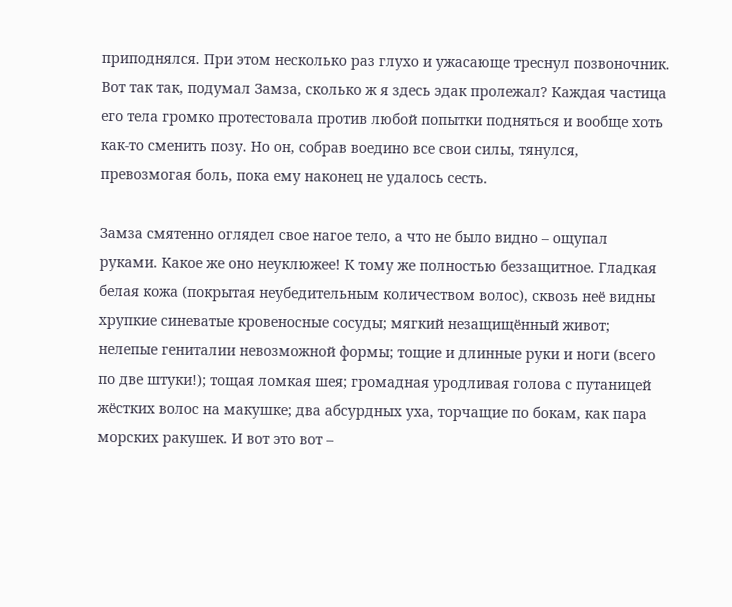приподнялся. При этом несколько раз глухо и ужасающе треснул позвоночник. Вот так так, подумал Замза, сколько ж я здесь эдак пролежал? Каждая частица его тела громко протестовала против любой попытки подняться и вообще хоть как-то сменить позу. Но он, собрав воедино все свои силы, тянулся, превозмогая боль, пока ему наконец не удалось сесть.

Замза смятенно оглядел свое нагое тело, а что не было видно – ощупал руками. Какое же оно неуклюжее! К тому же полностью беззащитное. Гладкая белая кожа (покрытая неубедительным количеством волос), сквозь неё видны хрупкие синеватые кровеносные сосуды; мягкий незащищённый живот; нелепые гениталии невозможной формы; тощие и длинные руки и ноги (всего по две штуки!); тощая ломкая шея; громадная уродливая голова с путаницей жёстких волос на макушке; два абсурдных уха, торчащие по бокам, как пара морских ракушек. И вот это вот –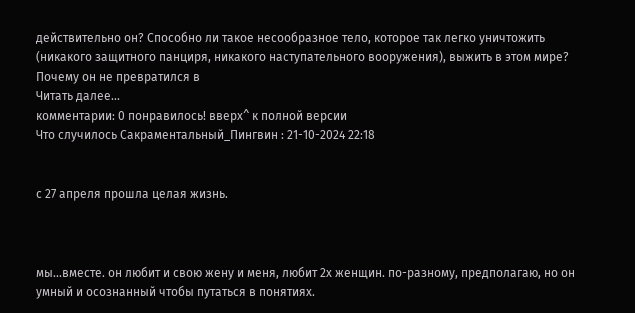действительно он? Способно ли такое несообразное тело, которое так легко уничтожить (никакого защитного панциря, никакого наступательного вооружения), выжить в этом мире? Почему он не превратился в
Читать далее...
комментарии: 0 понравилось! вверх^ к полной версии
Что случилось Сакраментальный_Пингвин : 21-10-2024 22:18


с 27 апреля прошла целая жизнь.



мы...вместе. он любит и свою жену и меня, любит 2х женщин. по-разному, предполагаю, но он умный и осознанный чтобы путаться в понятиях.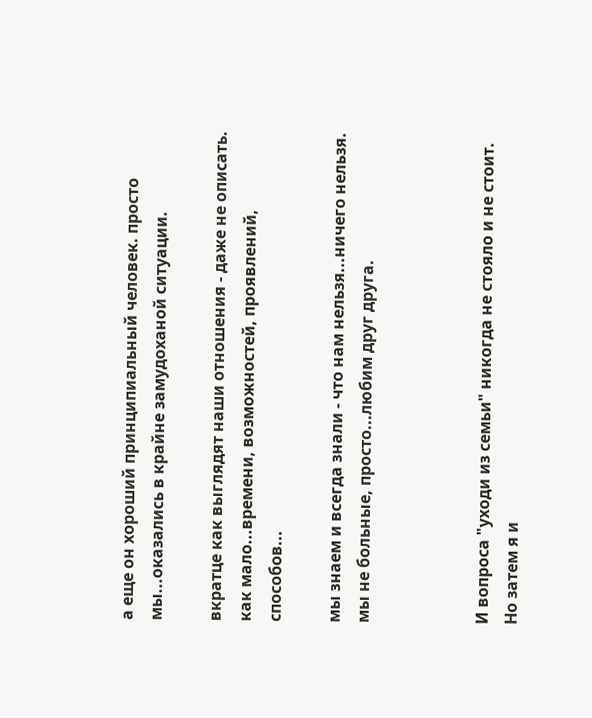а еще он хороший принципиальный человек. просто мы...оказались в крайне замудоханой ситуации.

вкратце как выглядят наши отношения - даже не описать. как мало...времени, возможностей, проявлений, способов...

мы знаем и всегда знали - что нам нельзя...ничего нельзя. мы не больные, просто...любим друг друга.



И вопроса "уходи из семьи" никогда не стояло и не стоит. Но затем я и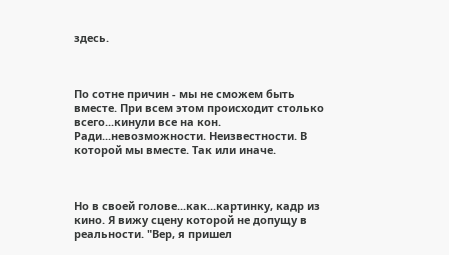здесь.



По сотне причин - мы не сможем быть вместе. При всем этом происходит столько всего...кинули все на кон. Ради...невозможности. Неизвестности. В которой мы вместе. Так или иначе.



Но в своей голове...как...картинку, кадр из кино. Я вижу сцену которой не допущу в реальности. "Вер, я пришел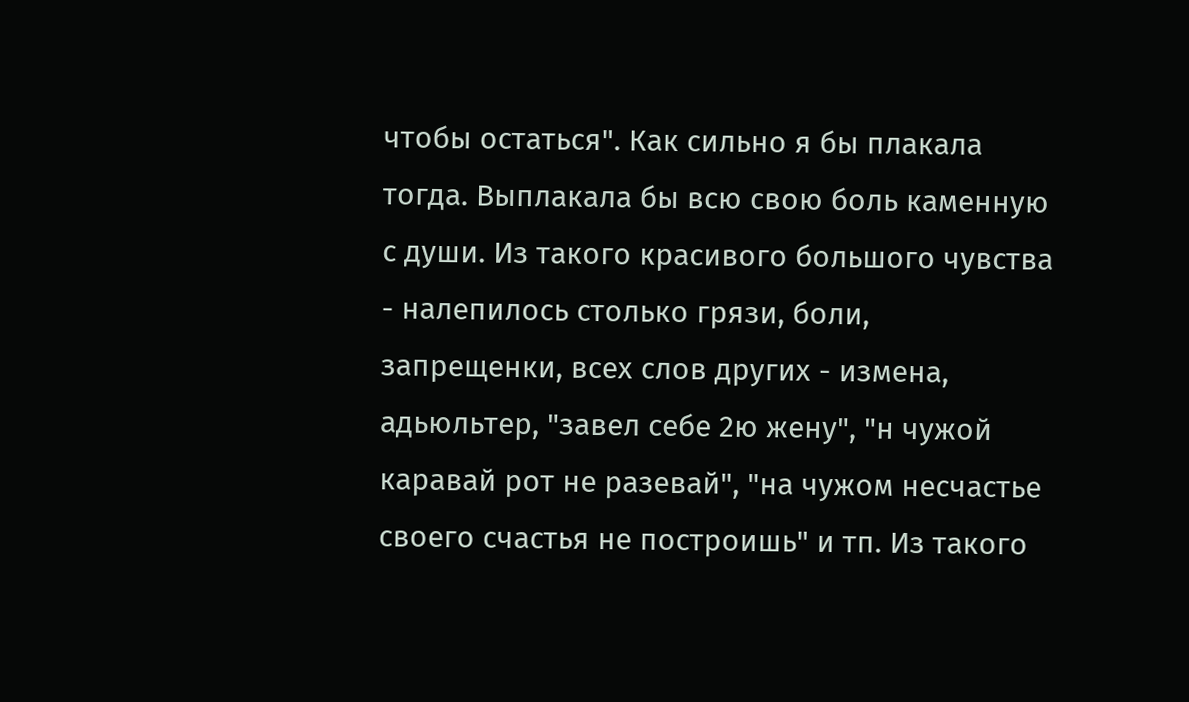чтобы остаться". Как сильно я бы плакала тогда. Выплакала бы всю свою боль каменную с души. Из такого красивого большого чувства - налепилось столько грязи, боли, запрещенки, всех слов других - измена, адьюльтер, "завел себе 2ю жену", "н чужой каравай рот не разевай", "на чужом несчастье своего счастья не построишь" и тп. Из такого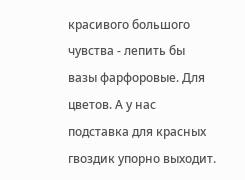красивого большого чувства - лепить бы вазы фарфоровые. Для цветов. А у нас подставка для красных гвоздик упорно выходит.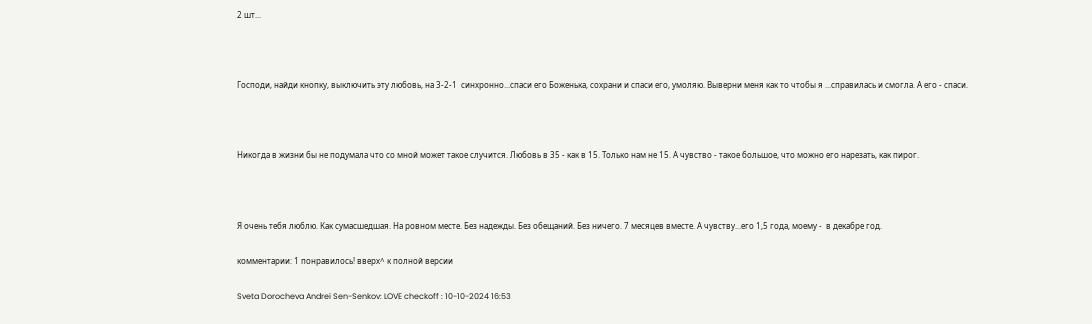2 шт...



Господи, найди кнопку, выключить эту любовь, на 3-2-1  синхронно...спаси его Боженька, сохрани и спаси его, умоляю. Выверни меня как то чтобы я ...справилась и смогла. А его - спаси.



Никогда в жизни бы не подумала что со мной может такое случится. Любовь в 35 - как в 15. Только нам не 15. А чувство - такое большое, что можно его нарезать, как пирог.



Я очень тебя люблю. Как сумасшедшая. На ровном месте. Без надежды. Без обещаний. Без ничего. 7 месяцев вместе. А чувству...его 1,5 года, моему -  в декабре год.

комментарии: 1 понравилось! вверх^ к полной версии

Sveta Dorocheva Andrei Sen-Senkov: LOVE checkoff : 10-10-2024 16:53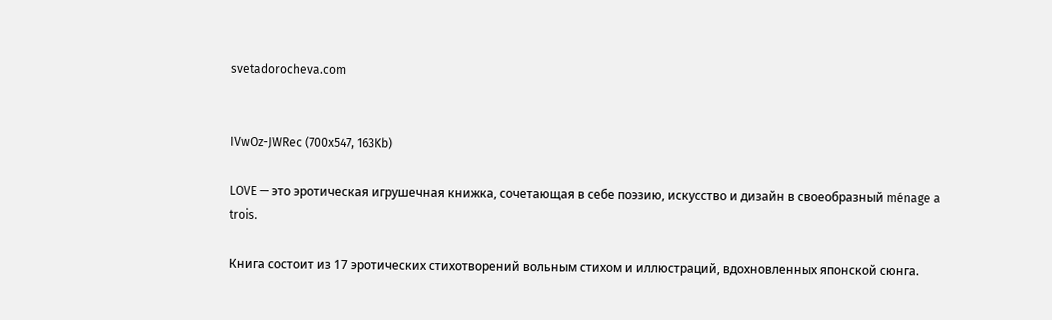svetadorocheva.com


IVwOz-JWRec (700x547, 163Kb)

LOVE — это эротическая игрушечная книжка, сочетающая в себе поэзию, искусство и дизайн в своеобразный ménage a trois.

Книга состоит из 17 эротических стихотворений вольным стихом и иллюстраций, вдохновленных японской сюнга.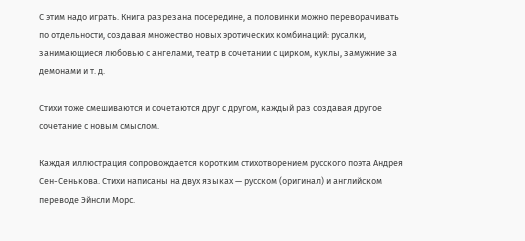С этим надо играть. Книга разрезана посередине, а половинки можно переворачивать по отдельности, создавая множество новых эротических комбинаций: русалки, занимающиеся любовью с ангелами, театр в сочетании с цирком, куклы, замужние за демонами и т. д.

Стихи тоже смешиваются и сочетаются друг с другом, каждый раз создавая другое сочетание с новым смыслом.

Каждая иллюстрация сопровождается коротким стихотворением русского поэта Андрея Сен-Сенькова. Стихи написаны на двух языках — русском (оригинал) и английском переводе Эйнсли Морс.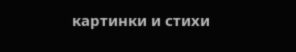картинки и стихи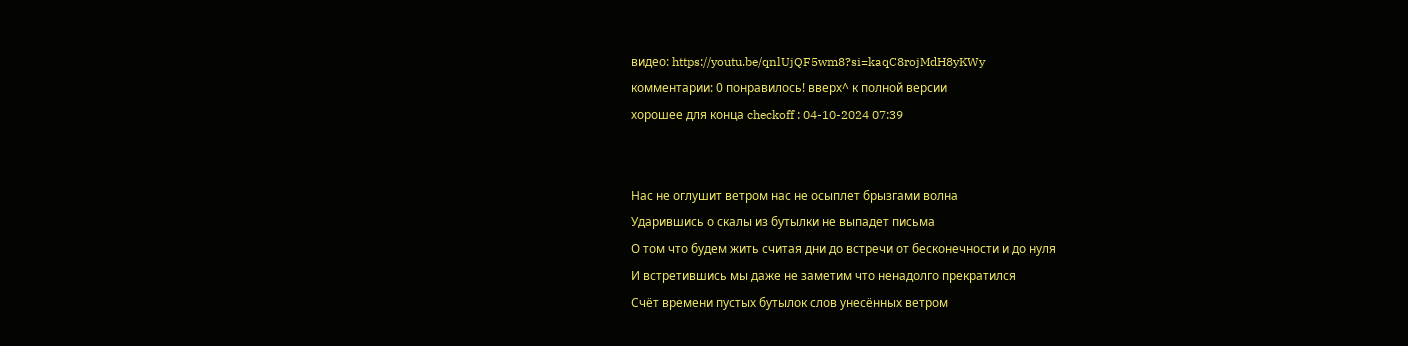видео: https://youtu.be/qnlUjQF5wm8?si=kaqC8rojMdH8yKWy
комментарии: 0 понравилось! вверх^ к полной версии
хорошее для конца checkoff : 04-10-2024 07:39


Нас не оглушит ветром нас не осыплет брызгами волна
Ударившись о скалы из бутылки не выпадет письма
О том что будем жить считая дни до встречи от бесконечности и до нуля
И встретившись мы даже не заметим что ненадолго прекратился
Счёт времени пустых бутылок слов унесённых ветром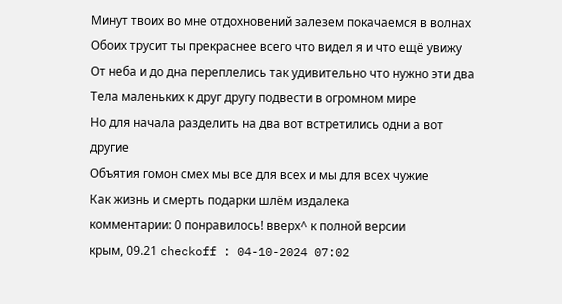Минут твоих во мне отдохновений залезем покачаемся в волнах
Обоих трусит ты прекраснее всего что видел я и что ещё увижу
От неба и до дна переплелись так удивительно что нужно эти два
Тела маленьких к друг другу подвести в огромном мире
Но для начала разделить на два вот встретились одни а вот другие
Объятия гомон смех мы все для всех и мы для всех чужие
Как жизнь и смерть подарки шлём издалека
комментарии: 0 понравилось! вверх^ к полной версии
крым, 09.21 checkoff : 04-10-2024 07:02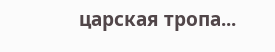царская тропа...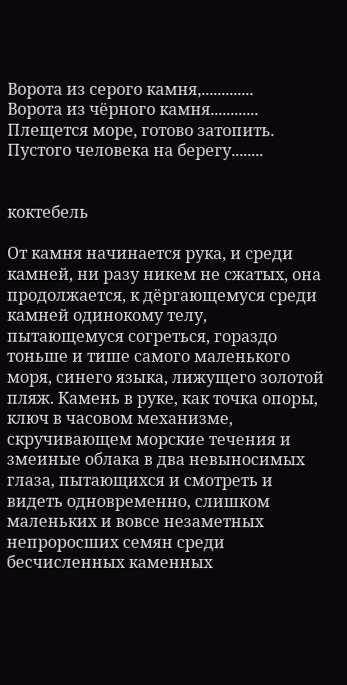Ворота из серого камня,.............
Ворота из чёрного камня............
Плещется море, готово затопить.
Пустого человека на берегу........


коктебель

От камня начинается рука, и среди камней, ни разу никем не сжатых, она продолжается, к дёргающемуся среди камней одинокому телу, пытающемуся согреться, гораздо тоньше и тише самого маленького моря, синего языка, лижущего золотой пляж. Камень в руке, как точка опоры, ключ в часовом механизме, скручивающем морские течения и змеиные облака в два невыносимых глаза, пытающихся и смотреть и видеть одновременно, слишком маленьких и вовсе незаметных непроросших семян среди бесчисленных каменных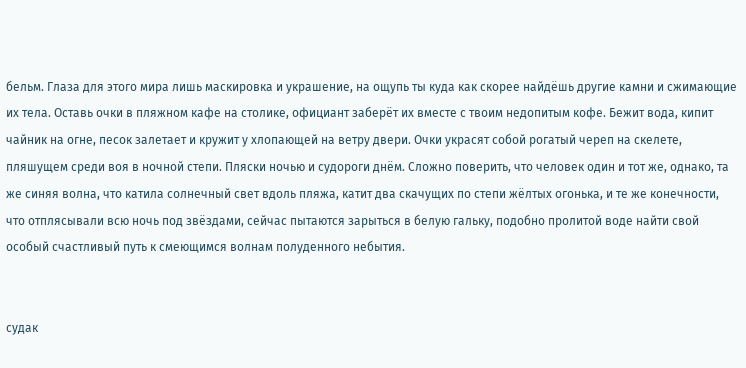бельм. Глаза для этого мира лишь маскировка и украшение, на ощупь ты куда как скорее найдёшь другие камни и сжимающие их тела. Оставь очки в пляжном кафе на столике, официант заберёт их вместе с твоим недопитым кофе. Бежит вода, кипит чайник на огне, песок залетает и кружит у хлопающей на ветру двери. Очки украсят собой рогатый череп на скелете, пляшущем среди воя в ночной степи. Пляски ночью и судороги днём. Сложно поверить, что человек один и тот же, однако, та же синяя волна, что катила солнечный свет вдоль пляжа, катит два скачущих по степи жёлтых огонька, и те же конечности, что отплясывали всю ночь под звёздами, сейчас пытаются зарыться в белую гальку, подобно пролитой воде найти свой особый счастливый путь к смеющимся волнам полуденного небытия.


судак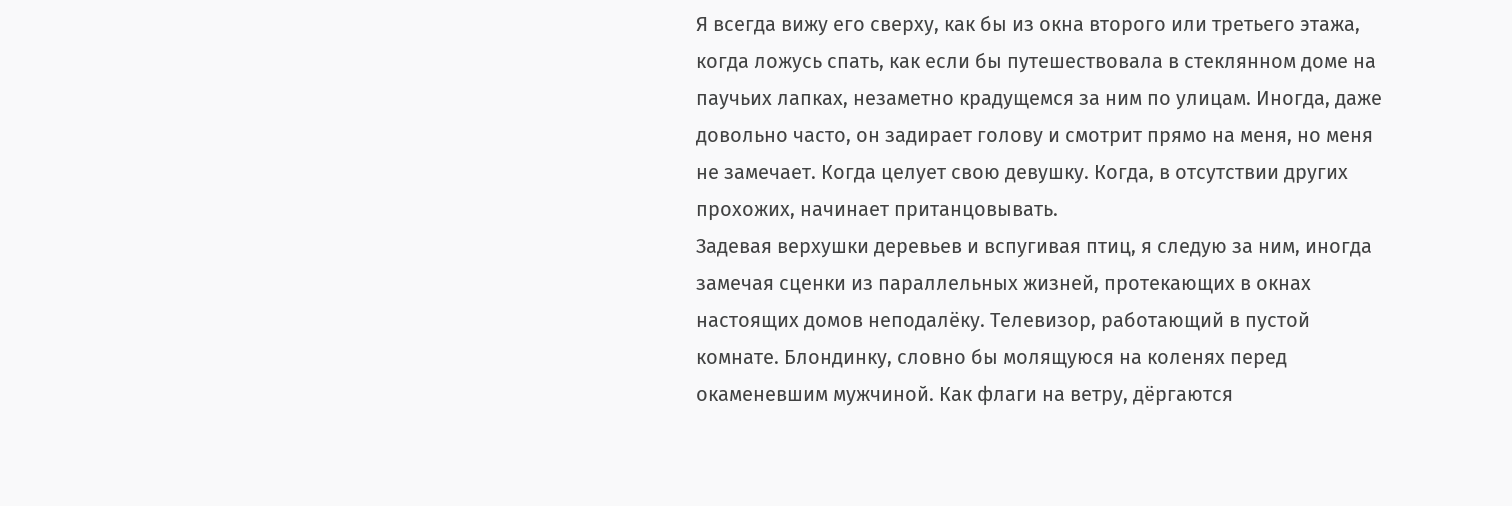Я всегда вижу его сверху, как бы из окна второго или третьего этажа, когда ложусь спать, как если бы путешествовала в стеклянном доме на паучьих лапках, незаметно крадущемся за ним по улицам. Иногда, даже довольно часто, он задирает голову и смотрит прямо на меня, но меня не замечает. Когда целует свою девушку. Когда, в отсутствии других прохожих, начинает пританцовывать.
Задевая верхушки деревьев и вспугивая птиц, я следую за ним, иногда замечая сценки из параллельных жизней, протекающих в окнах настоящих домов неподалёку. Телевизор, работающий в пустой комнате. Блондинку, словно бы молящуюся на коленях перед окаменевшим мужчиной. Как флаги на ветру, дёргаются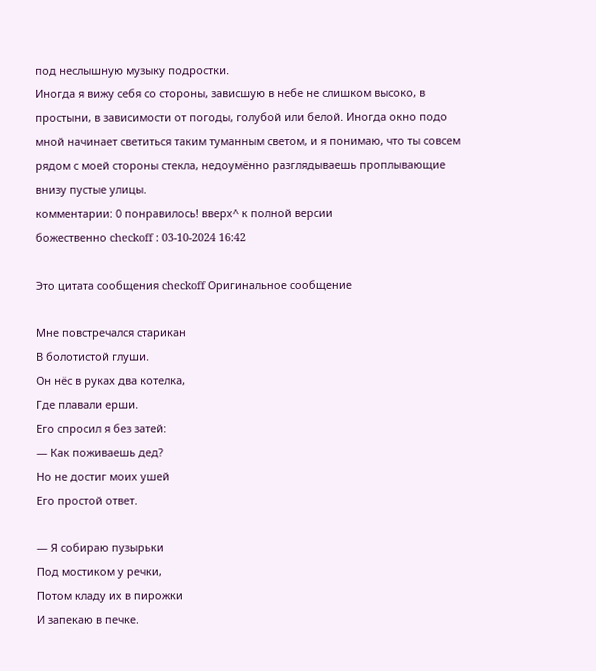под неслышную музыку подростки.
Иногда я вижу себя со стороны, зависшую в небе не слишком высоко, в простыни, в зависимости от погоды, голубой или белой. Иногда окно подо мной начинает светиться таким туманным светом, и я понимаю, что ты совсем рядом с моей стороны стекла, недоумённо разглядываешь проплывающие внизу пустые улицы.
комментарии: 0 понравилось! вверх^ к полной версии
божественно checkoff : 03-10-2024 16:42

Это цитата сообщения checkoff Оригинальное сообщение

Мне повстречался старикан
В болотистой глуши.
Он нёс в руках два котелка,
Где плавали ерши.
Его спросил я без затей:
— Как поживаешь дед?
Но не достиг моих ушей
Его простой ответ.

— Я собираю пузырьки
Под мостиком у речки,
Потом кладу их в пирожки
И запекаю в печке.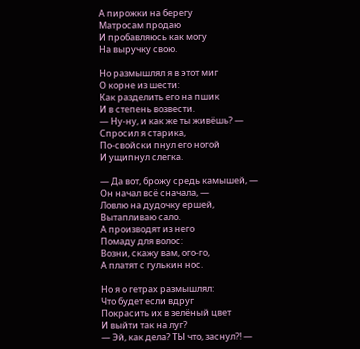А пирожки на берегу
Матросам продаю
И пробавляюсь как могу
На выручку свою.

Но размышлял я в этот миг
О корне из шести:
Как разделить его на пшик
И в степень возвести.
— Ну-ну, и как же ты живёшь? —
Спросил я старика,
По-свойски пнул его ногой
И ущипнул слегка.

— Да вот, брожу средь камышей, —
Он начал всё сначала, —
Ловлю на дудочку ершей,
Вытапливаю сало.
А производят из него
Помаду для волос:
Возни, скажу вам, ого-го,
А платят с гулькин нос.

Но я о гетрах размышлял:
Что будет если вдруг
Покрасить их в зелёный цвет
И выйти так на луг?
— Эй, как дела? ТЫ что, заснул?! —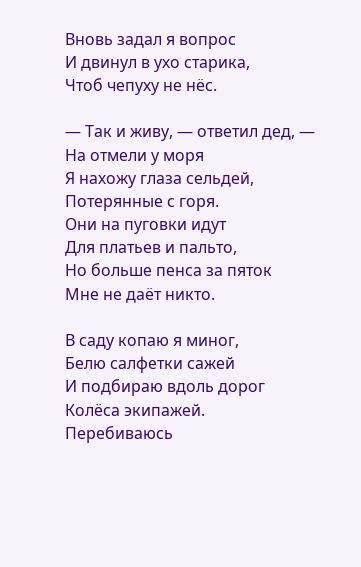Вновь задал я вопрос
И двинул в ухо старика,
Чтоб чепуху не нёс.

— Так и живу, — ответил дед, —
На отмели у моря
Я нахожу глаза сельдей,
Потерянные с горя.
Они на пуговки идут
Для платьев и пальто,
Но больше пенса за пяток
Мне не даёт никто.

В саду копаю я миног,
Белю салфетки сажей
И подбираю вдоль дорог
Колёса экипажей.
Перебиваюсь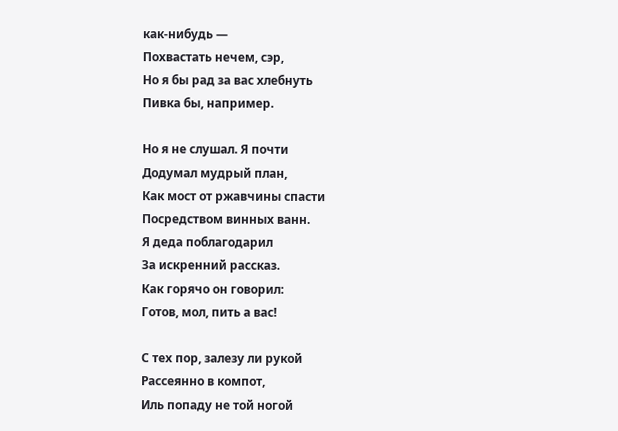как-нибудь —
Похвастать нечем, сэр,
Но я бы рад за вас хлебнуть
Пивка бы, например.

Но я не слушал. Я почти
Додумал мудрый план,
Как мост от ржавчины спасти
Посредством винных ванн.
Я деда поблагодарил
За искренний рассказ.
Как горячо он говорил:
Готов, мол, пить а вас!

С тех пор, залезу ли рукой
Рассеянно в компот,
Иль попаду не той ногой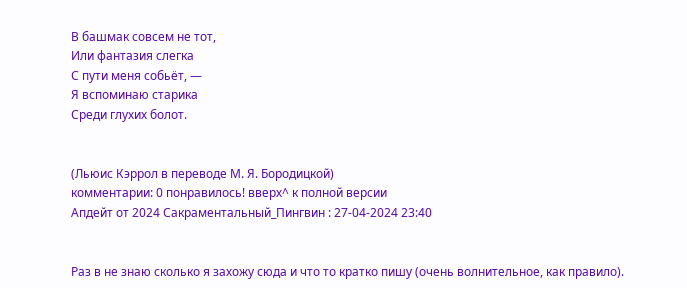В башмак совсем не тот,
Или фантазия слегка
С пути меня собьёт, —
Я вспоминаю старика
Среди глухих болот.


(Льюис Кэррол в переводе М. Я. Бородицкой)
комментарии: 0 понравилось! вверх^ к полной версии
Апдейт от 2024 Сакраментальный_Пингвин : 27-04-2024 23:40


Раз в не знаю сколько я захожу сюда и что то кратко пишу (очень волнительное, как правило).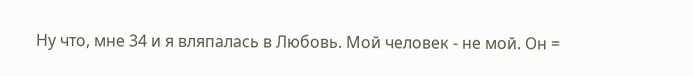Ну что, мне 34 и я вляпалась в Любовь. Мой человек - не мой. Он =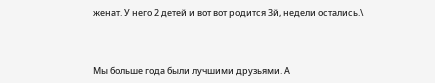женат. У него 2 детей и вот вот родится 3й, недели остались.\



Мы больше года были лучшими друзьями. А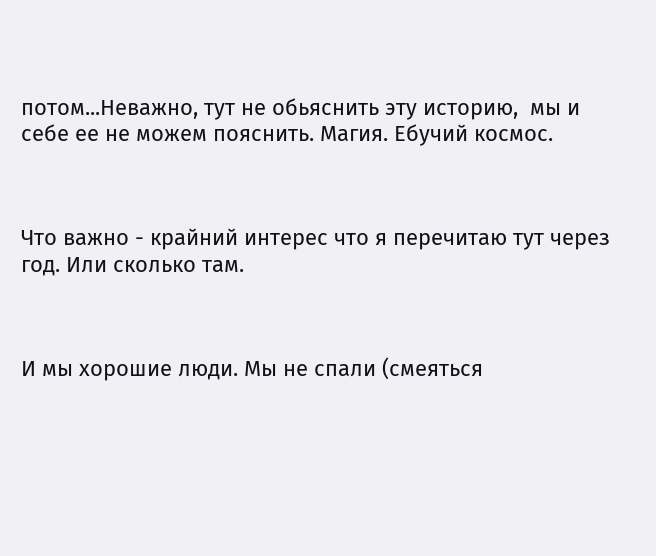потом...Неважно, тут не обьяснить эту историю,  мы и себе ее не можем пояснить. Магия. Ебучий космос.



Что важно - крайний интерес что я перечитаю тут через год. Или сколько там.



И мы хорошие люди. Мы не спали (смеяться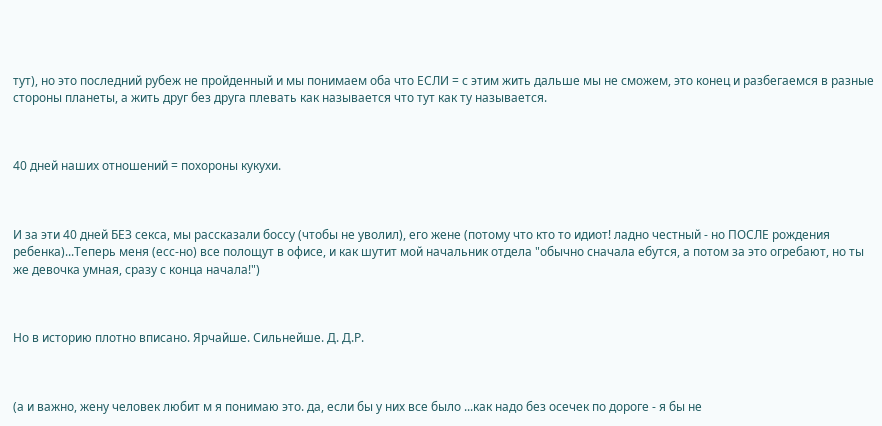тут), но это последний рубеж не пройденный и мы понимаем оба что ЕСЛИ = с этим жить дальше мы не сможем, это конец и разбегаемся в разные стороны планеты, а жить друг без друга плевать как называется что тут как ту называется.



40 дней наших отношений = похороны кукухи.



И за эти 40 дней БЕЗ секса, мы рассказали боссу (чтобы не уволил), его жене (потому что кто то идиот! ладно честный - но ПОСЛЕ рождения ребенка)...Теперь меня (есс-но) все полощут в офисе, и как шутит мой начальник отдела "обычно сначала ебутся, а потом за это огребают, но ты же девочка умная, сразу с конца начала!")



Но в историю плотно вписано. Ярчайше. Сильнейше. Д. Д.Р.



(а и важно, жену человек любит м я понимаю это. да, если бы у них все было ...как надо без осечек по дороге - я бы не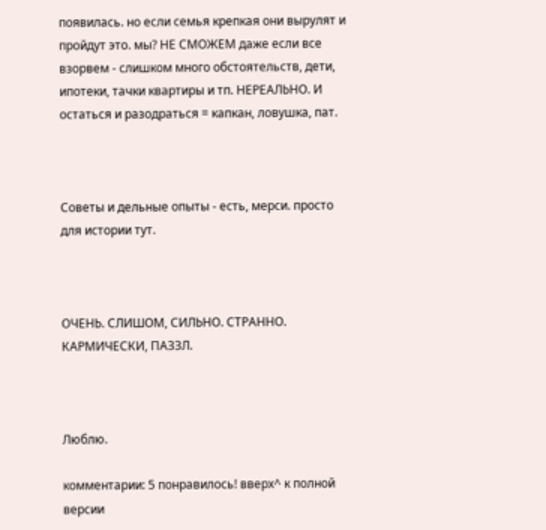появилась. но если семья крепкая они вырулят и пройдут это. мы? НЕ СМОЖЕМ даже если все взорвем - слишком много обстоятельств, дети, ипотеки, тачки квартиры и тп. НЕРЕАЛЬНО. И остаться и разодраться = капкан, ловушка, пат.



Советы и дельные опыты - есть, мерси. просто для истории тут.



ОЧЕНЬ. СЛИШОМ, СИЛЬНО. СТРАННО. КАРМИЧЕСКИ, ПАЗЗЛ.



Люблю.

комментарии: 5 понравилось! вверх^ к полной версии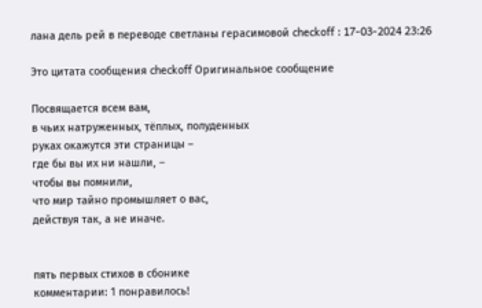лана дель рей в переводе светланы герасимовой checkoff : 17-03-2024 23:26

Это цитата сообщения checkoff Оригинальное сообщение

Посвящается всем вам,
в чьих натруженных, тёплых, полуденных
руках окажутся эти страницы –
где бы вы их ни нашли, –
чтобы вы помнили,
что мир тайно промышляет о вас,
действуя так, а не иначе.


пять первых стихов в сбонике
комментарии: 1 понравилось!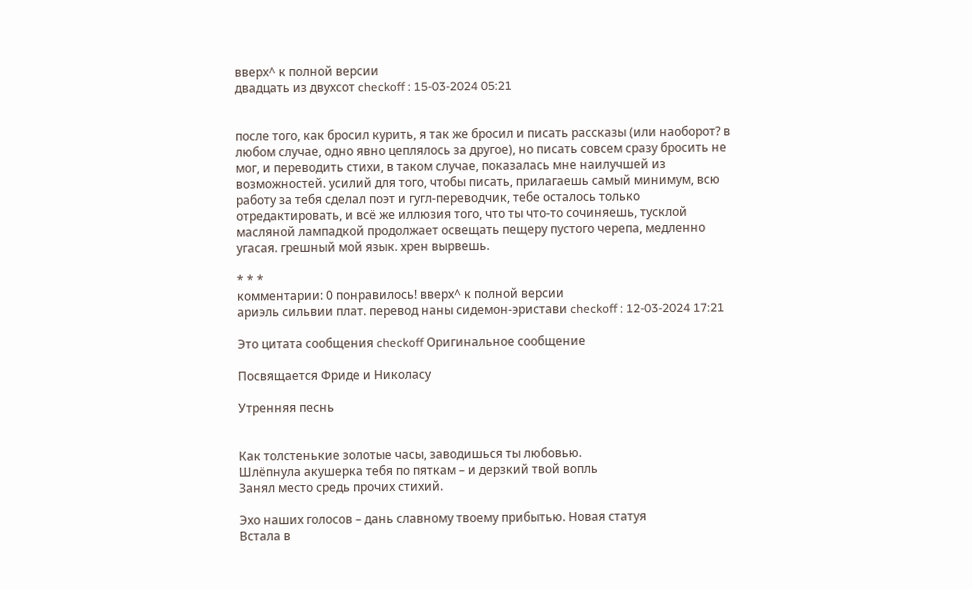вверх^ к полной версии
двадцать из двухсот checkoff : 15-03-2024 05:21


после того, как бросил курить, я так же бросил и писать рассказы (или наоборот? в любом случае, одно явно цеплялось за другое), но писать совсем сразу бросить не мог, и переводить стихи, в таком случае, показалась мне наилучшей из возможностей. усилий для того, чтобы писать, прилагаешь самый минимум, всю работу за тебя сделал поэт и гугл-переводчик, тебе осталось только отредактировать, и всё же иллюзия того, что ты что-то сочиняешь, тусклой масляной лампадкой продолжает освещать пещеру пустого черепа, медленно угасая. грешный мой язык. хрен вырвешь.

* * *
комментарии: 0 понравилось! вверх^ к полной версии
ариэль сильвии плат. перевод наны сидемон-эристави checkoff : 12-03-2024 17:21

Это цитата сообщения checkoff Оригинальное сообщение

Посвящается Фриде и Николасу

Утренняя песнь


Как толстенькие золотые часы, заводишься ты любовью.
Шлёпнула акушерка тебя по пяткам – и дерзкий твой вопль
Занял место средь прочих стихий.

Эхо наших голосов – дань славному твоему прибытью. Новая статуя
Встала в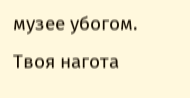музее убогом. Твоя нагота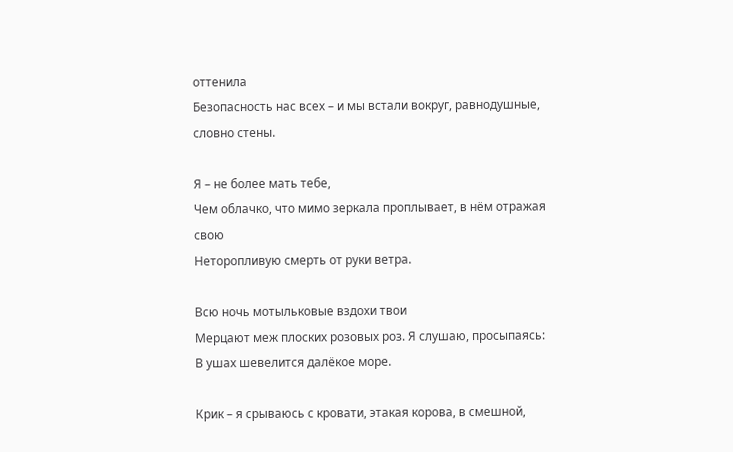оттенила
Безопасность нас всех – и мы встали вокруг, равнодушные, словно стены.

Я – не более мать тебе,
Чем облачко, что мимо зеркала проплывает, в нём отражая свою
Неторопливую смерть от руки ветра.

Всю ночь мотыльковые вздохи твои
Мерцают меж плоских розовых роз. Я слушаю, просыпаясь:
В ушах шевелится далёкое море.

Крик – я срываюсь с кровати, этакая корова, в смешной,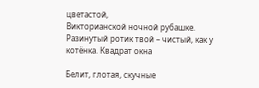цветастой,
Викторианской ночной рубашке.
Разинутый ротик твой – чистый, как у котёнка. Квадрат окна

Белит, глотая, скучные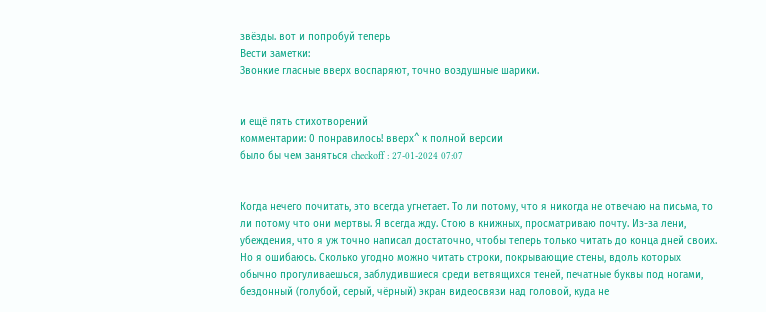звёзды. вот и попробуй теперь
Вести заметки:
Звонкие гласные вверх воспаряют, точно воздушные шарики.


и ещё пять стихотворений
комментарии: 0 понравилось! вверх^ к полной версии
было бы чем заняться checkoff : 27-01-2024 07:07


Когда нечего почитать, это всегда угнетает. То ли потому, что я никогда не отвечаю на письма, то ли потому что они мертвы. Я всегда жду. Стою в книжных, просматриваю почту. Из-за лени, убеждения, что я уж точно написал достаточно, чтобы теперь только читать до конца дней своих. Но я ошибаюсь. Сколько угодно можно читать строки, покрывающие стены, вдоль которых обычно прогуливаешься, заблудившиеся среди ветвящихся теней, печатные буквы под ногами, бездонный (голубой, серый, чёрный) экран видеосвязи над головой, куда не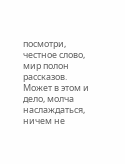посмотри, честное слово, мир полон рассказов. Может в этом и дело, молча наслаждаться, ничем не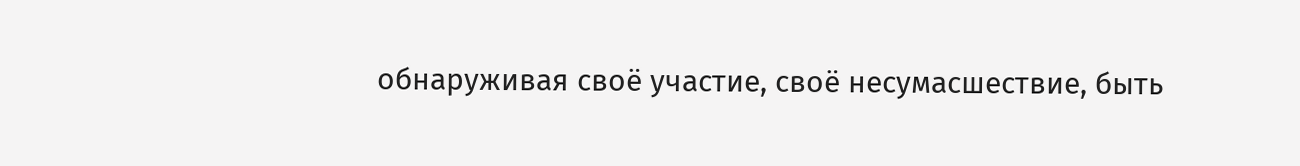обнаруживая своё участие, своё несумасшествие, быть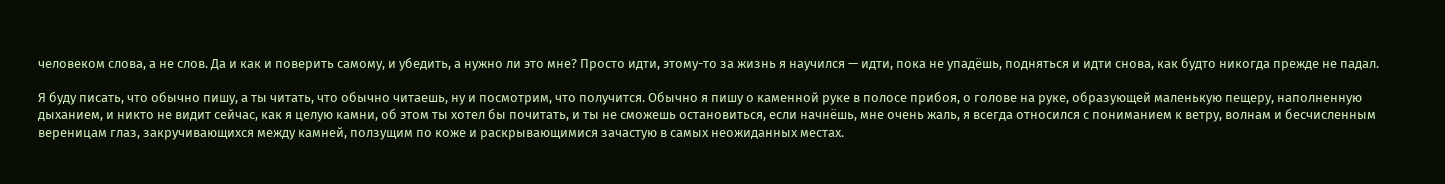человеком слова, а не слов. Да и как и поверить самому, и убедить, а нужно ли это мне? Просто идти, этому-то за жизнь я научился — идти, пока не упадёшь, подняться и идти снова, как будто никогда прежде не падал.

Я буду писать, что обычно пишу, а ты читать, что обычно читаешь, ну и посмотрим, что получится. Обычно я пишу о каменной руке в полосе прибоя, о голове на руке, образующей маленькую пещеру, наполненную дыханием, и никто не видит сейчас, как я целую камни, об этом ты хотел бы почитать, и ты не сможешь остановиться, если начнёшь, мне очень жаль, я всегда относился с пониманием к ветру, волнам и бесчисленным вереницам глаз, закручивающихся между камней, ползущим по коже и раскрывающимися зачастую в самых неожиданных местах.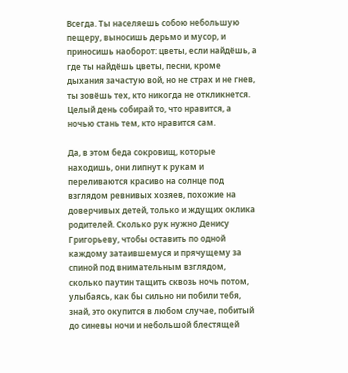Всегда. Ты населяешь собою небольшую пещеру, выносишь дерьмо и мусор, и приносишь наоборот: цветы, если найдёшь, а где ты найдёшь цветы, песни, кроме дыхания зачастую вой, но не страх и не гнев, ты зовёшь тех, кто никогда не откликнется. Целый день собирай то, что нравится, а ночью стань тем, кто нравится сам.

Да, в этом беда сокровищ, которые находишь, они липнут к рукам и переливаются красиво на солнце под взглядом ревнивых хозяев, похожие на доверчивых детей, только и ждущих оклика родителей. Сколько рук нужно Денису Григорьеву, чтобы оставить по одной каждому затаившемуся и прячущему за спиной под внимательным взглядом, сколько паутин тащить сквозь ночь потом, улыбаясь, как бы сильно ни побили тебя, знай, это окупится в любом случае, побитый до синевы ночи и небольшой блестящей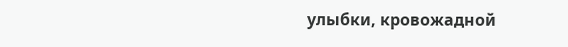улыбки, кровожадной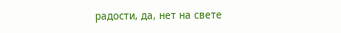радости, да, нет на свете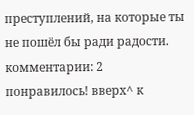преступлений, на которые ты не пошёл бы ради радости.
комментарии: 2 понравилось! вверх^ к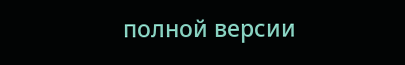полной версии